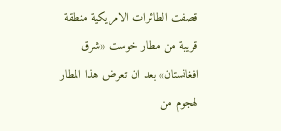قصفت الطائرات الامريكية منطقة قريبة من مطار خوست «شرق افغانستان» بعد ان تعرض هذا المطار لهجوم من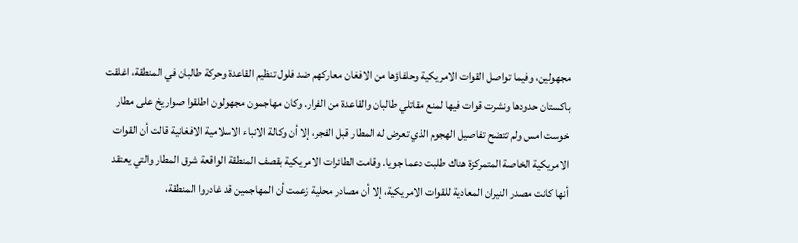مجهولين، وفيما تواصل القوات الامريكية وحلفاؤها من الافغان معاركهم ضد فلول تنظيم القاعدة وحركة طالبان في المنطقة، اغلقت باكستان حدودها ونشرت قوات فيها لمنع مقاتلي طالبان والقاعدة من الفرار. وكان مهاجمون مجهولون اطلقوا صواريخ على مطار خوست امس ولم تتضح تفاصيل الهجوم الذي تعرض له المطار قبل الفجر، إلا أن وكالة الانباء الاسلامية الافغانية قالت أن القوات الامريكية الخاصة المتمركزة هناك طلبت دعما جويا. وقامت الطائرات الامريكية بقصف المنطقة الواقعة شرق المطار والتي يعتقد أنها كانت مصدر النيران المعادية للقوات الامريكية، إلا أن مصادر محلية زعمت أن المهاجمين قد غادروا المنطقة،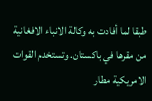طبقا لما أفادت به وكالة الانباء الافغانية من مقرها في باكستان. وتستخدم القوات الامريكية مطار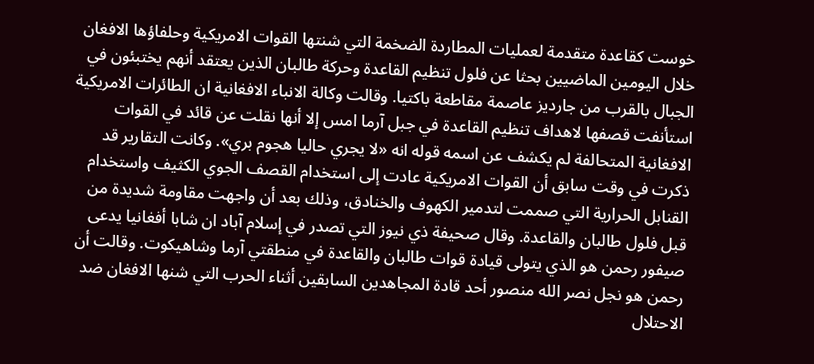خوست كقاعدة متقدمة لعمليات المطاردة الضخمة التي شنتها القوات الامريكية وحلفاؤها الافغان خلال اليومين الماضيين بحثا عن فلول تنظيم القاعدة وحركة طالبان الذين يعتقد أنهم يختبئون في الجبال بالقرب من جارديز عاصمة مقاطعة باكتيا. وقالت وكالة الانباء الافغانية ان الطائرات الامريكية استأنفت قصفها لاهداف تنظيم القاعدة في جبل آرما امس إلا أنها نقلت عن قائد في القوات الافغانية المتحالفة لم يكشف عن اسمه قوله انه «لا يجري حاليا هجوم بري». وكانت التقارير قد ذكرت في وقت سابق أن القوات الامريكية عادت إلى استخدام القصف الجوي الكثيف واستخدام القنابل الحرارية التي صممت لتدمير الكهوف والخنادق، وذلك بعد أن واجهت مقاومة شديدة من قبل فلول طالبان والقاعدة. وقال صحيفة ذي نيوز التي تصدر في إسلام آباد ان شابا أفغانيا يدعى صيفور رحمن هو الذي يتولى قيادة قوات طالبان والقاعدة في منطقتي آرما وشاهيكوت. وقالت أن رحمن هو نجل نصر الله منصور أحد قادة المجاهدين السابقين أثناء الحرب التي شنها الافغان ضد الاحتلال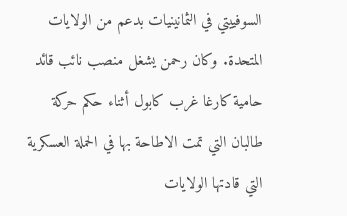السوفييتي في الثمانينيات بدعم من الولايات المتحدة. وكان رحمن يشغل منصب نائب قائد حامية كارغا غرب كابول أثناء حكم حركة طالبان التي تمت الاطاحة بها في الحملة العسكرية التي قادتها الولايات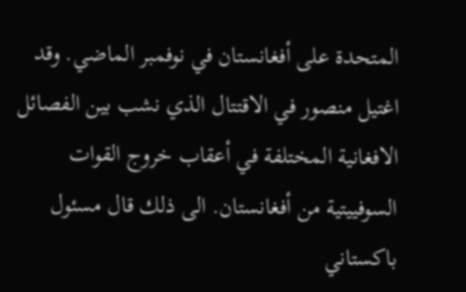المتحدة على أفغانستان في نوفمبر الماضي. وقد اغتيل منصور في الاقتتال الذي نشب بين الفصائل الافغانية المختلفة في أعقاب خروج القوات السوفييتية من أفغانستان. الى ذلك قال مسئول باكستاني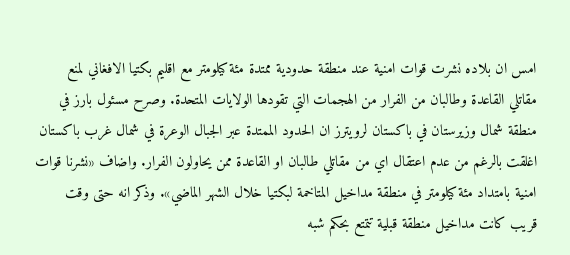امس ان بلاده نشرت قوات امنية عند منطقة حدودية ممتدة مئة كيلومتر مع اقليم بكتيا الافغاني لمنع مقاتلي القاعدة وطالبان من الفرار من الهجمات التي تقودها الولايات المتحدة. وصرح مسئول بارز في منطقة شمال وزيرستان في باكستان لرويترز ان الحدود الممتدة عبر الجبال الوعرة في شمال غرب باكستان اغلقت بالرغم من عدم اعتقال اي من مقاتلي طالبان او القاعدة ممن يحاولون الفرار. واضاف «نشرنا قوات امنية بامتداد مئة كيلومتر في منطقة مداخيل المتاخمة لبكتيا خلال الشهر الماضي». وذكر انه حتى وقت قريب كانت مداخيل منطقة قبلية تتمتع بحكم شبه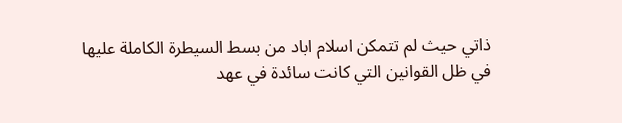ذاتي حيث لم تتمكن اسلام اباد من بسط السيطرة الكاملة عليها في ظل القوانين التي كانت سائدة في عهد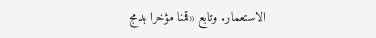الاستعمار. وتابع «قمنا مؤخرا بدمج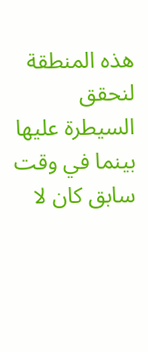هذه المنطقة لنحقق السيطرة عليها بينما في وقت سابق كان لا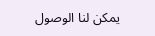يمكن لنا الوصول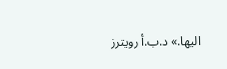اليها.» د.ب.أ رويترز